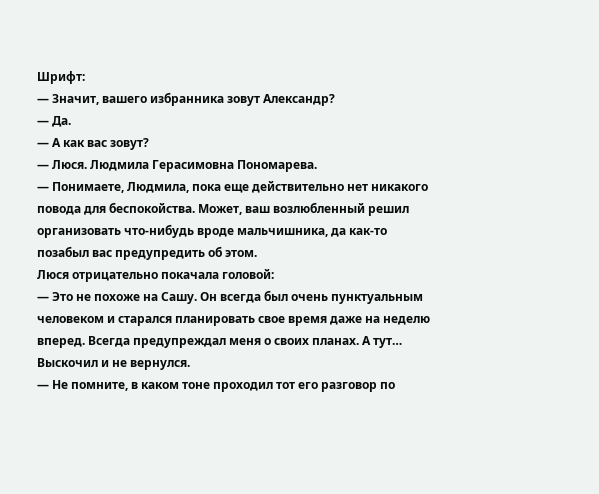Шрифт:
— Значит, вашего избранника зовут Александр?
— Да.
— А как вас зовут?
— Люся. Людмила Герасимовна Пономарева.
— Понимаете, Людмила, пока еще действительно нет никакого повода для беспокойства. Может, ваш возлюбленный решил организовать что-нибудь вроде мальчишника, да как-то позабыл вас предупредить об этом.
Люся отрицательно покачала головой:
— Это не похоже на Сашу. Он всегда был очень пунктуальным человеком и старался планировать свое время даже на неделю вперед. Всегда предупреждал меня о своих планах. А тут… Выскочил и не вернулся.
— Не помните, в каком тоне проходил тот его разговор по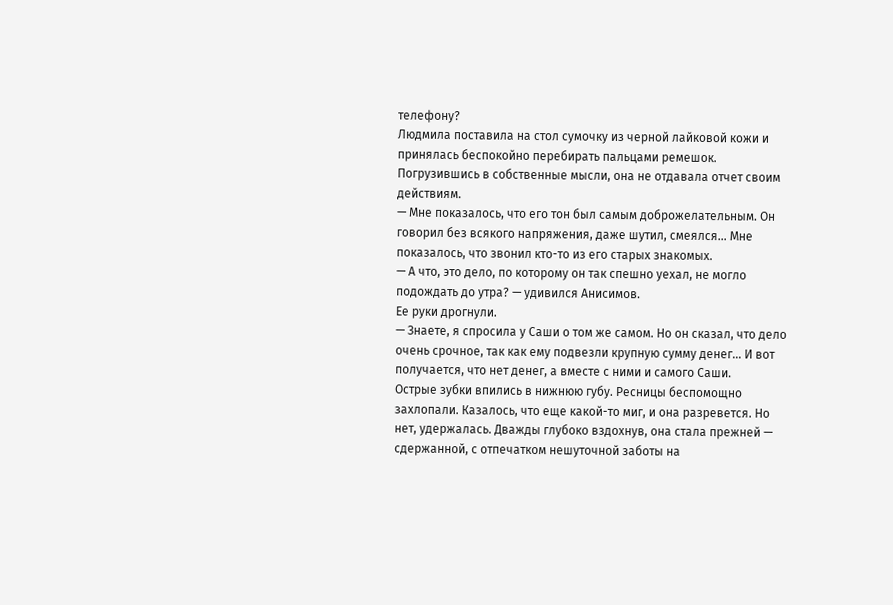телефону?
Людмила поставила на стол сумочку из черной лайковой кожи и принялась беспокойно перебирать пальцами ремешок. Погрузившись в собственные мысли, она не отдавала отчет своим действиям.
— Мне показалось, что его тон был самым доброжелательным. Он говорил без всякого напряжения, даже шутил, смеялся… Мне показалось, что звонил кто-то из его старых знакомых.
— А что, это дело, по которому он так спешно уехал, не могло подождать до утра? — удивился Анисимов.
Ее руки дрогнули.
— Знаете, я спросила у Саши о том же самом. Но он сказал, что дело очень срочное, так как ему подвезли крупную сумму денег… И вот получается, что нет денег, а вместе с ними и самого Саши.
Острые зубки впились в нижнюю губу. Ресницы беспомощно захлопали. Казалось, что еще какой-то миг, и она разревется. Но нет, удержалась. Дважды глубоко вздохнув, она стала прежней — сдержанной, с отпечатком нешуточной заботы на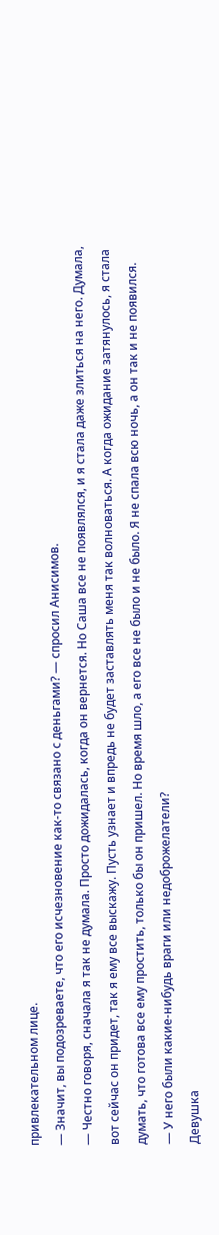привлекательном лице.
— Значит, вы подозреваете, что его исчезновение как-то связано с деньгами? — спросил Анисимов.
— Честно говоря, сначала я так не думала. Просто дожидалась, когда он вернется. Но Саша все не появлялся, и я стала даже злиться на него. Думала, вот сейчас он придет, так я ему все выскажу. Пусть узнает и впредь не будет заставлять меня так волноваться. А когда ожидание затянулось, я стала думать, что готова все ему простить, только бы он пришел. Но время шло, а его все не было и не было. Я не спала всю ночь, а он так и не появился.
— У него были какие-нибудь враги или недоброжелатели?
Девушка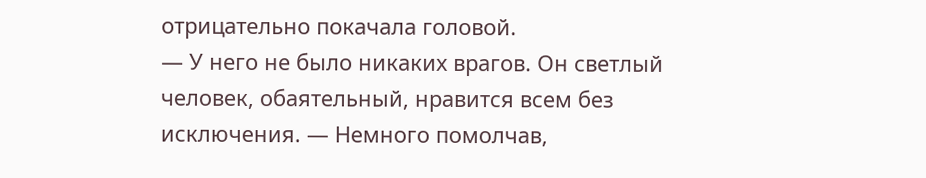отрицательно покачала головой.
— У него не было никаких врагов. Он светлый человек, обаятельный, нравится всем без исключения. — Немного помолчав,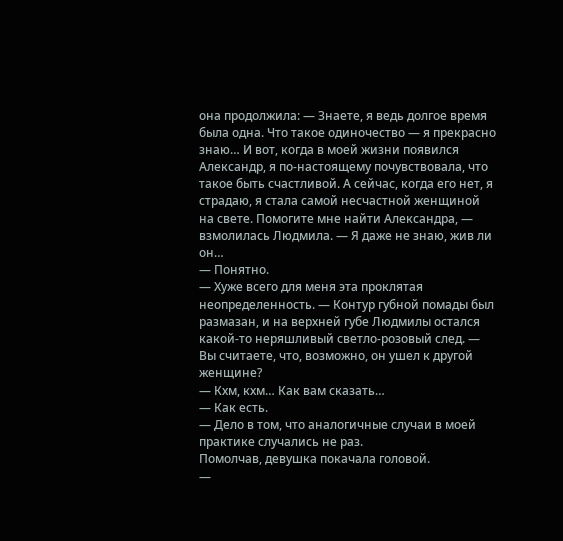она продолжила: — Знаете, я ведь долгое время была одна. Что такое одиночество — я прекрасно знаю… И вот, когда в моей жизни появился Александр, я по-настоящему почувствовала, что такое быть счастливой. А сейчас, когда его нет, я страдаю, я стала самой несчастной женщиной на свете. Помогите мне найти Александра, — взмолилась Людмила. — Я даже не знаю, жив ли он…
— Понятно.
— Хуже всего для меня эта проклятая неопределенность. — Контур губной помады был размазан, и на верхней губе Людмилы остался какой-то неряшливый светло-розовый след. — Вы считаете, что, возможно, он ушел к другой женщине?
— Кхм, кхм… Как вам сказать…
— Как есть.
— Дело в том, что аналогичные случаи в моей практике случались не раз.
Помолчав, девушка покачала головой.
—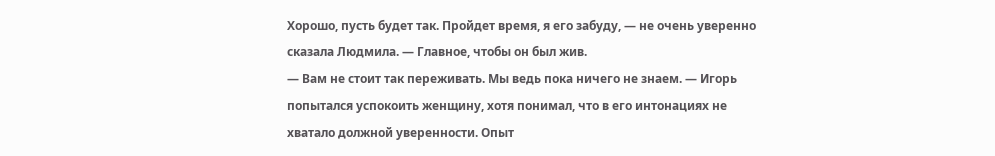Хорошо, пусть будет так. Пройдет время, я его забуду, — не очень уверенно сказала Людмила. — Главное, чтобы он был жив.
— Вам не стоит так переживать. Мы ведь пока ничего не знаем. — Игорь попытался успокоить женщину, хотя понимал, что в его интонациях не хватало должной уверенности. Опыт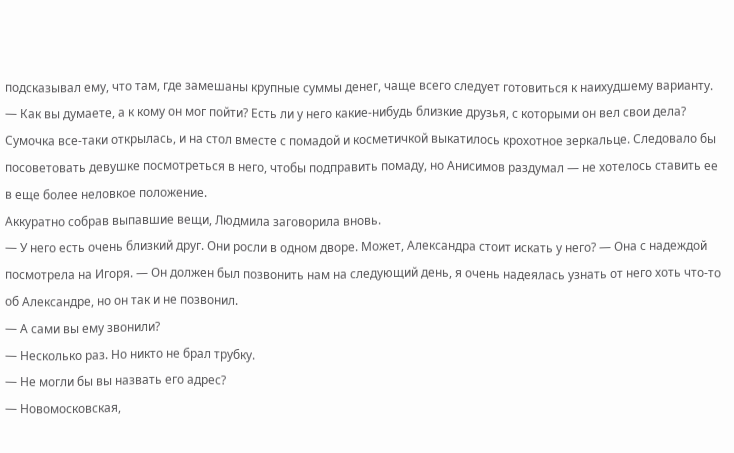подсказывал ему, что там, где замешаны крупные суммы денег, чаще всего следует готовиться к наихудшему варианту. — Как вы думаете, а к кому он мог пойти? Есть ли у него какие-нибудь близкие друзья, с которыми он вел свои дела?
Сумочка все-таки открылась, и на стол вместе с помадой и косметичкой выкатилось крохотное зеркальце. Следовало бы посоветовать девушке посмотреться в него, чтобы подправить помаду, но Анисимов раздумал — не хотелось ставить ее в еще более неловкое положение.
Аккуратно собрав выпавшие вещи, Людмила заговорила вновь.
— У него есть очень близкий друг. Они росли в одном дворе. Может, Александра стоит искать у него? — Она с надеждой посмотрела на Игоря. — Он должен был позвонить нам на следующий день, я очень надеялась узнать от него хоть что-то об Александре, но он так и не позвонил.
— А сами вы ему звонили?
— Несколько раз. Но никто не брал трубку.
— Не могли бы вы назвать его адрес?
— Новомосковская,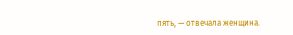пять, — отвечала женщина.